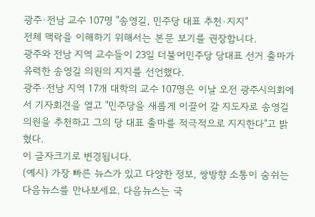광주·전남 교수 107명 "송영길, 민주당 대표 추천·지지"
전체 맥락을 이해하기 위해서는 본문 보기를 권장합니다.
광주와 전남 지역 교수들이 23일 더불어민주당 당대표 선거 출마가 유력한 송영길 의원의 지지를 선언했다.
광주·전남 지역 17개 대학의 교수 107명은 이날 오전 광주시의회에서 기자회견을 열고 "민주당을 새롭게 이끌어 갈 지도자로 송영길 의원을 추천하고 그의 당 대표 출마를 적극적으로 지지한다"고 밝혔다.
이 글자크기로 변경됩니다.
(예시) 가장 빠른 뉴스가 있고 다양한 정보, 쌍방향 소통이 숨쉬는 다음뉴스를 만나보세요. 다음뉴스는 국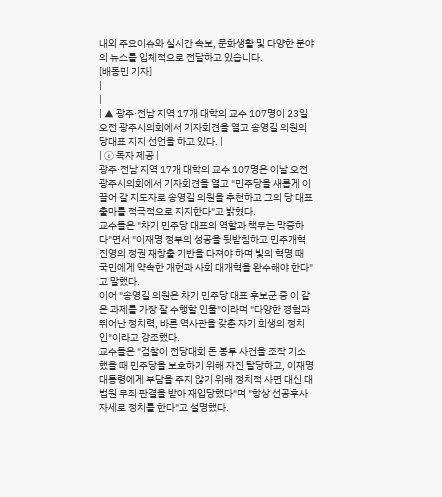내외 주요이슈와 실시간 속보, 문화생활 및 다양한 분야의 뉴스를 입체적으로 전달하고 있습니다.
[배동민 기자]
|
|
| ▲ 광주·전남 지역 17개 대학의 교수 107명이 23일 오전 광주시의회에서 기자회견을 열고 송영길 의원의 당대표 지지 선언을 하고 있다. |
| ⓒ 독자 제공 |
광주·전남 지역 17개 대학의 교수 107명은 이날 오전 광주시의회에서 기자회견을 열고 "민주당을 새롭게 이끌어 갈 지도자로 송영길 의원을 추천하고 그의 당 대표 출마를 적극적으로 지지한다"고 밝혔다.
교수들은 "차기 민주당 대표의 역할과 책무는 막중하다"면서 "이재명 정부의 성공을 뒷받침하고 민주개혁 진영의 정권 재창출 기반을 다져야 하며 빛의 혁명 때 국민에게 약속한 개헌과 사회 대개혁을 완수해야 한다"고 말했다.
이어 "송영길 의원은 차기 민주당 대표 후보군 중 이 같은 과제를 가장 잘 수행할 인물"이라며 "다양한 경험과 뛰어난 정치력, 바른 역사관을 갖춘 자기 희생의 정치인"이라고 강조했다.
교수들은 "검찰이 전당대회 돈 봉투 사건을 조작 기소했을 때 민주당을 보호하기 위해 자진 탈당하고, 이재명 대통령에게 부담을 주지 않기 위해 정치적 사면 대신 대법원 무죄 판결을 받아 재입당했다"며 "항상 선공후사 자세로 정치를 한다"고 설명했다.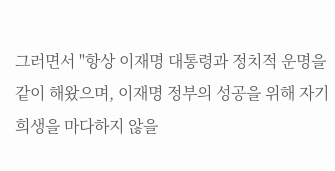그러면서 "항상 이재명 대통령과 정치적 운명을 같이 해왔으며, 이재명 정부의 성공을 위해 자기 희생을 마다하지 않을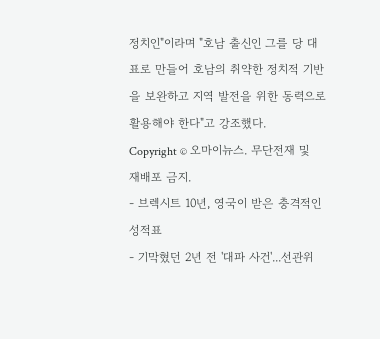정치인"이라며 "호남 출신인 그를 당 대표로 만들어 호남의 취약한 정치적 기반을 보완하고 지역 발전을 위한 동력으로 활용해야 한다"고 강조했다.
Copyright © 오마이뉴스. 무단전재 및 재배포 금지.
- 브렉시트 10년, 영국이 받은 충격적인 성적표
- 기막혔던 2년 전 '대파 사건'...선관위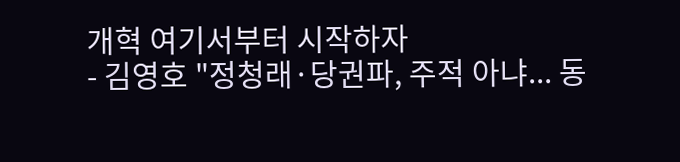개혁 여기서부터 시작하자
- 김영호 "정청래·당권파, 주적 아냐... 동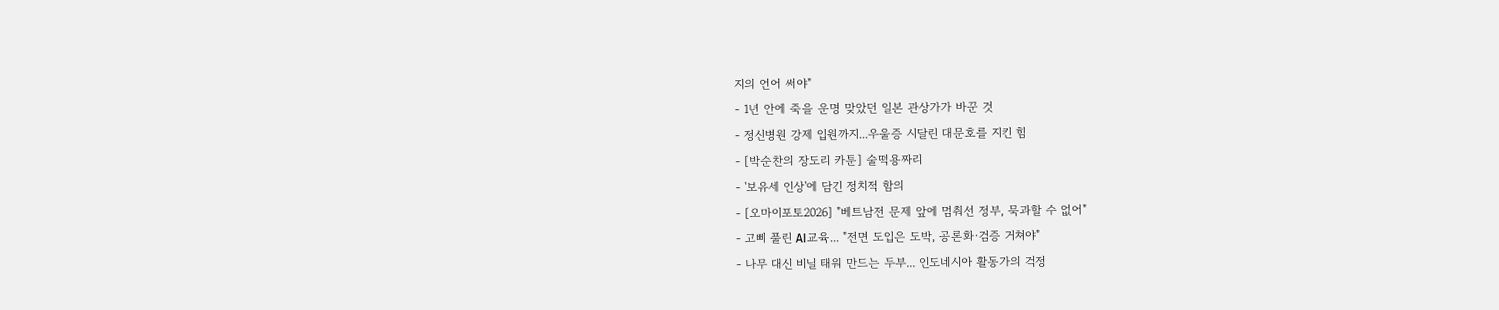지의 언어 써야"
- 1년 안에 죽을 운명 맞았던 일본 관상가가 바꾼 것
- 정신병원 강제 입원까지...우울증 시달린 대문호를 지킨 힘
- [박순찬의 장도리 카툰] 술떡용짜리
- '보유세 인상'에 담긴 정치적 함의
- [오마이포토2026] "베트남전 문제 앞에 멈춰선 정부, 묵과할 수 없어"
- 고삐 풀린 AI교육... "전면 도입은 도박, 공론화·검증 거쳐야"
- 나무 대신 비닐 태워 만드는 두부... 인도네시아 활동가의 걱정